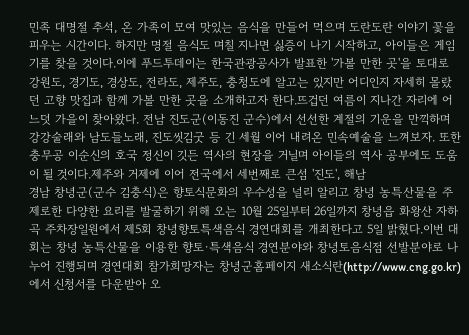민족 대명절 추석, 온 가족이 모여 맛있는 음식을 만들어 먹으며 도란도란 이야기 꽃을 피우는 시간이다. 하지만 명절 음식도 며칠 지나면 싫증이 나기 시작하고, 아이들은 게임기를 찾을 것이다.이에 푸드투데이는 한국관광공사가 발표한 '가볼 만한 곳'을 토대로 강원도, 경기도, 경상도, 전라도, 제주도, 충청도에 알고는 있지만 어디인지 자세히 몰랐던 고향 맛집과 함께 가볼 만한 곳을 소개하고자 한다.뜨겁던 여름이 지나간 자리에 어느덧 가을이 찾아왔다. 전남 진도군(이동진 군수)에서 선선한 계절의 기운을 만끽하며 강강술래와 남도들노래, 진도씻김굿 등 긴 세월 이어 내려온 민속예술을 느껴보자. 또한 충무공 이순신의 호국 정신이 깃든 역사의 현장을 거닐며 아이들의 역사 공부에도 도움이 될 것이다.제주와 거제에 이어 전국에서 세번째로 큰섬 '진도', 해남
경남 창녕군(군수 김충식)은 향토식문화의 우수성을 널리 알리고 창녕 농특산물을 주제로한 다양한 요리를 발굴하기 위해 오는 10월 25일부터 26일까지 창녕읍 화왕산 자하곡 주차장일원에서 제5회 창녕향토특색음식 경연대회를 개최한다고 5일 밝혔다.이번 대회는 창녕 농특산물을 이용한 향토·특색음식 경연분야와 창녕토음식점 선발분야로 나누어 진행되며 경연대회 참가희망자는 창녕군홈페이지 새소식란(http://www.cng.go.kr)에서 신청서를 다운받아 오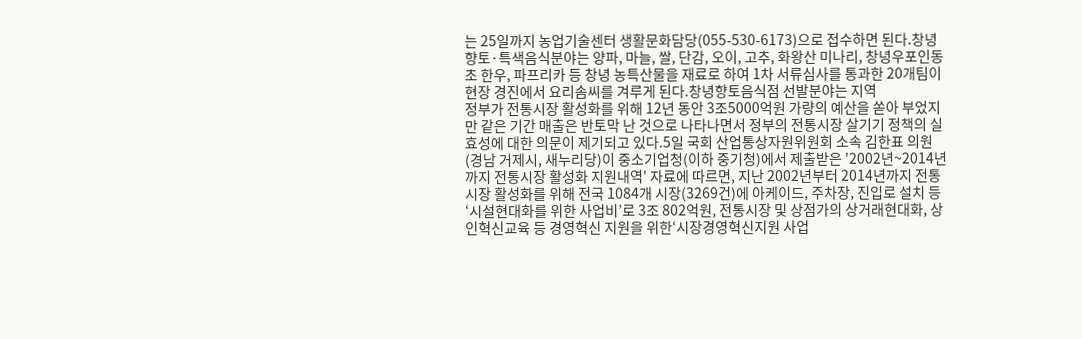는 25일까지 농업기술센터 생활문화담당(055-530-6173)으로 접수하면 된다.창녕향토·특색음식분야는 양파, 마늘, 쌀, 단감, 오이, 고추, 화왕산 미나리, 창녕우포인동초 한우, 파프리카 등 창녕 농특산물을 재료로 하여 1차 서류심사를 통과한 20개팀이 현장 경진에서 요리솜씨를 겨루게 된다.창녕향토음식점 선발분야는 지역
정부가 전통시장 활성화를 위해 12년 동안 3조5000억원 가량의 예산을 쏟아 부었지만 같은 기간 매출은 반토막 난 것으로 나타나면서 정부의 전통시장 살기기 정책의 실효성에 대한 의문이 제기되고 있다.5일 국회 산업통상자원위원회 소속 김한표 의원(경남 거제시, 새누리당)이 중소기업청(이하 중기청)에서 제출받은 '2002년~2014년까지 전통시장 활성화 지원내역' 자료에 따르면, 지난 2002년부터 2014년까지 전통시장 활성화를 위해 전국 1084개 시장(3269건)에 아케이드, 주차장, 진입로 설치 등 ‘시설현대화를 위한 사업비’로 3조 802억원, 전통시장 및 상점가의 상거래현대화, 상인혁신교육 등 경영혁신 지원을 위한‘시장경영혁신지원 사업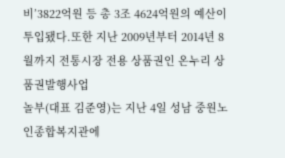비’3822억원 등 총 3조 4624억원의 예산이 투입됐다.또한 지난 2009년부터 2014년 8월까지 전통시장 전용 상품권인 온누리 상품권발행사업
놀부(대표 김준영)는 지난 4일 성남 중원노인종합복지관에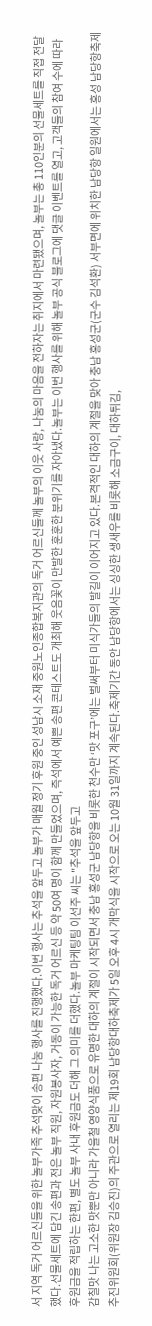서 지역 독거 어르신들을 위한 놀부가족 추석맞이 송편 나눔 행사를 진행했다.이번 행사는 추석을 앞두고 놀부가 매월 정기 후원 중인 성남시 소재 중원노인종합복지관의 독거 어르신들께 놀부의 이웃 사랑, 나눔의 마음을 전하자는 취지에서 마련됐으며, 놀부는 총 110인분의 선물세트를 직접 전달했다.선물세트에 담긴 송편과 전은 놀부 직원, 자원봉사자, 거동이 가능한 독거 어르신 등 약 50여 명이 함께 만들었으며, 즉석에서 예쁜 송편 콘테스트도 개최해 웃음꽃이 만발한 훈훈한 분위기를 자아냈다.놀부는 이번 행사를 위해 놀부 공식 블로그에 댓글 이벤트를 열고, 고객들의 참여 수에 따라 후원금을 적립하는 한편, 별도 놀부 사내 후원금도 더해 그 의미를 더했다.놀부 마케팅팀 이선주 씨는 "추석을 앞두고
감칠맛 나는 고소한 맛뿐만 아니라 가을철 영양식품으로 유명한 대하의 계절이 시작되면서 충남 홍성군 남당항을 비롯한 천수만 ‘맛 포구’에는 벌써부터 미식가들의 발길이 이어지고 있다.본격적인 대하의 계절을 맞아 충남 홍성군(군수 김석환) 서부면에 위치한 남당항 일원에서는 홍성 남당항축제추진위원회(위원장 김승진)의 주관으로 열리는 제19회 남당항대하축제가 5일 오후 4시 개막식을 시작으로 오는 10월 31일까지 계속된다.축제기간 동안 남당항에서는 싱싱한 생새우를 비롯해 소금구이, 대하튀김,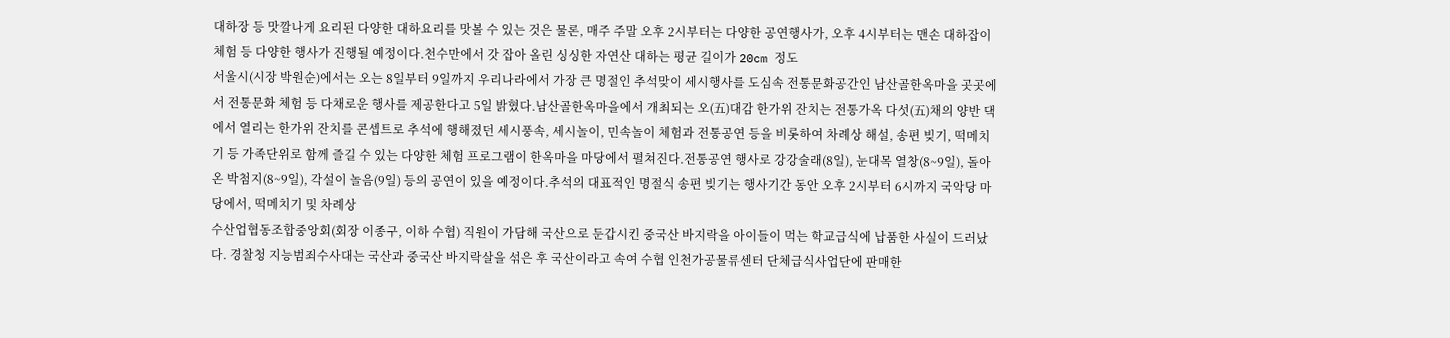대하장 등 맛깔나게 요리된 다양한 대하요리를 맛볼 수 있는 것은 물론, 매주 주말 오후 2시부터는 다양한 공연행사가, 오후 4시부터는 맨손 대하잡이 체험 등 다양한 행사가 진행될 예정이다.천수만에서 갓 잡아 올린 싱싱한 자연산 대하는 평균 길이가 20cm 정도
서울시(시장 박원순)에서는 오는 8일부터 9일까지 우리나라에서 가장 큰 명절인 추석맞이 세시행사를 도심속 전통문화공간인 남산골한옥마을 곳곳에서 전통문화 체험 등 다채로운 행사를 제공한다고 5일 밝혔다.남산골한옥마을에서 개최되는 오(五)대감 한가위 잔치는 전통가옥 다섯(五)채의 양반 댁에서 열리는 한가위 잔치를 콘셉트로 추석에 행해졌던 세시풍속, 세시놀이, 민속놀이 체험과 전통공연 등을 비롯하여 차례상 해설, 송편 빚기, 떡메치기 등 가족단위로 함께 즐길 수 있는 다양한 체험 프로그램이 한옥마을 마당에서 펼쳐진다.전통공연 행사로 강강술래(8일), 눈대목 열창(8~9일), 돌아온 박첨지(8~9일), 각설이 놀음(9일) 등의 공연이 있을 예정이다.추석의 대표적인 명절식 송편 빚기는 행사기간 동안 오후 2시부터 6시까지 국악당 마당에서, 떡메치기 및 차례상
수산업협동조합중앙회(회장 이종구, 이하 수협) 직원이 가담해 국산으로 둔갑시킨 중국산 바지락을 아이들이 먹는 학교급식에 납품한 사실이 드러났다. 경찰청 지능범죄수사대는 국산과 중국산 바지락살을 섞은 후 국산이라고 속여 수협 인천가공물류센터 단체급식사업단에 판매한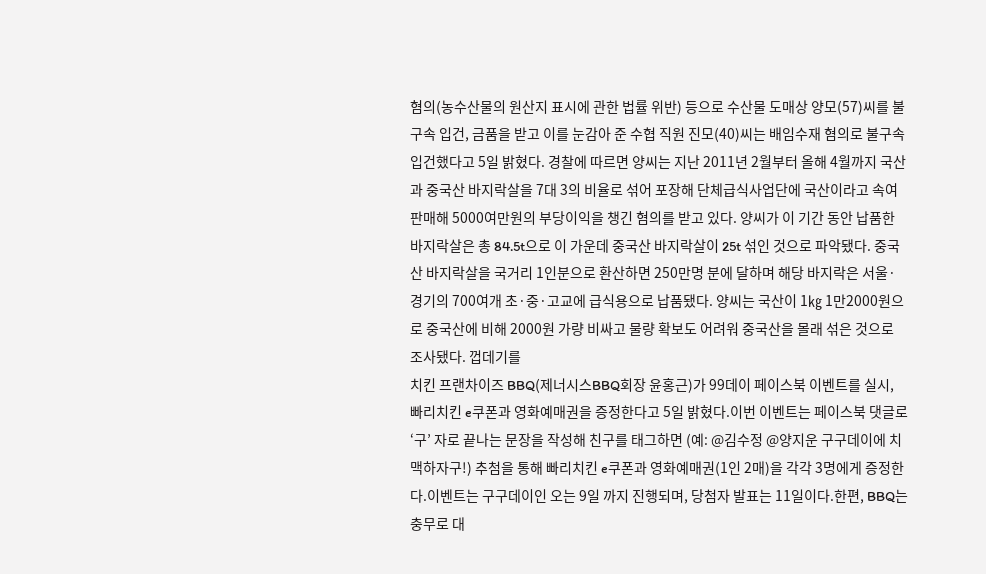혐의(농수산물의 원산지 표시에 관한 법률 위반) 등으로 수산물 도매상 양모(57)씨를 불구속 입건, 금품을 받고 이를 눈감아 준 수협 직원 진모(40)씨는 배임수재 혐의로 불구속 입건했다고 5일 밝혔다. 경찰에 따르면 양씨는 지난 2011년 2월부터 올해 4월까지 국산과 중국산 바지락살을 7대 3의 비율로 섞어 포장해 단체급식사업단에 국산이라고 속여 판매해 5000여만원의 부당이익을 챙긴 혐의를 받고 있다. 양씨가 이 기간 동안 납품한 바지락살은 총 84.5t으로 이 가운데 중국산 바지락살이 25t 섞인 것으로 파악됐다. 중국산 바지락살을 국거리 1인분으로 환산하면 250만명 분에 달하며 해당 바지락은 서울·경기의 700여개 초·중·고교에 급식용으로 납품됐다. 양씨는 국산이 1㎏ 1만2000원으로 중국산에 비해 2000원 가량 비싸고 물량 확보도 어려워 중국산을 몰래 섞은 것으로 조사됐다. 껍데기를
치킨 프랜차이즈 BBQ(제너시스BBQ회장 윤홍근)가 99데이 페이스북 이벤트를 실시, 빠리치킨 e쿠폰과 영화예매권을 증정한다고 5일 밝혔다.이번 이벤트는 페이스북 댓글로 ‘구’ 자로 끝나는 문장을 작성해 친구를 태그하면 (예: @김수정 @양지운 구구데이에 치맥하자구!) 추첨을 통해 빠리치킨 e쿠폰과 영화예매권(1인 2매)을 각각 3명에게 증정한다.이벤트는 구구데이인 오는 9일 까지 진행되며, 당첨자 발표는 11일이다.한편, BBQ는 충무로 대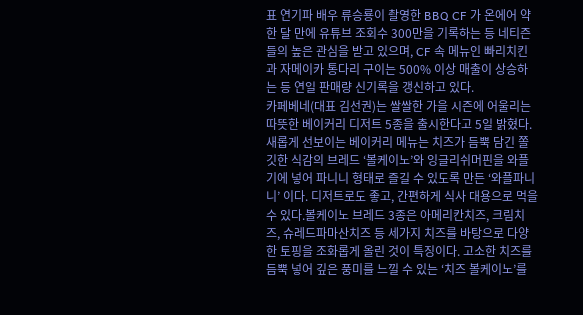표 연기파 배우 류승룡이 촬영한 BBQ CF 가 온에어 약 한 달 만에 유튜브 조회수 300만을 기록하는 등 네티즌들의 높은 관심을 받고 있으며, CF 속 메뉴인 빠리치킨과 자메이카 통다리 구이는 500% 이상 매출이 상승하는 등 연일 판매량 신기록을 갱신하고 있다.
카페베네(대표 김선권)는 쌀쌀한 가을 시즌에 어울리는 따뜻한 베이커리 디저트 5종을 출시한다고 5일 밝혔다.새롭게 선보이는 베이커리 메뉴는 치즈가 듬뿍 담긴 쫄깃한 식감의 브레드 ‘볼케이노’와 잉글리쉬머핀을 와플기에 넣어 파니니 형태로 즐길 수 있도록 만든 ‘와플파니니’ 이다. 디저트로도 좋고, 간편하게 식사 대용으로 먹을 수 있다.볼케이노 브레드 3종은 아메리칸치즈, 크림치즈, 슈레드파마산치즈 등 세가지 치즈를 바탕으로 다양한 토핑을 조화롭게 올린 것이 특징이다. 고소한 치즈를 듬뿍 넣어 깊은 풍미를 느낄 수 있는 ‘치즈 볼케이노’를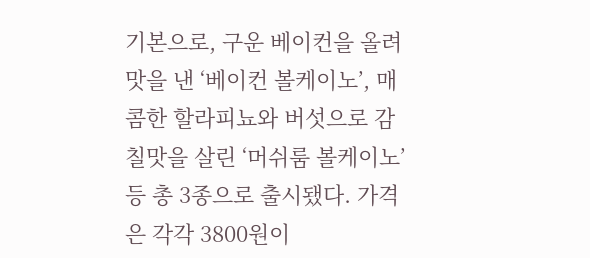기본으로, 구운 베이컨을 올려 맛을 낸 ‘베이컨 볼케이노’, 매콤한 할라피뇨와 버섯으로 감칠맛을 살린 ‘머쉬룸 볼케이노’ 등 총 3종으로 출시됐다. 가격은 각각 3800원이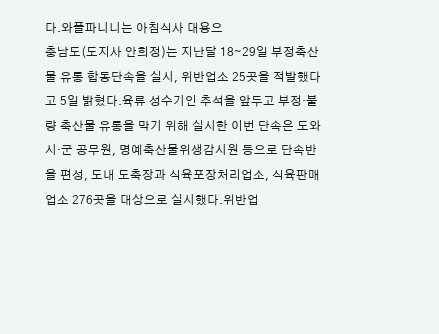다.와플파니니는 아침식사 대용으
충남도(도지사 안희정)는 지난달 18∼29일 부정축산물 유통 합동단속을 실시, 위반업소 25곳을 적발했다고 5일 밝혔다.육류 성수기인 추석을 앞두고 부정‧불량 축산물 유통을 막기 위해 실시한 이번 단속은 도와 시‧군 공무원, 명예축산물위생감시원 등으로 단속반을 편성, 도내 도축장과 식육포장처리업소, 식육판매업소 276곳을 대상으로 실시했다.위반업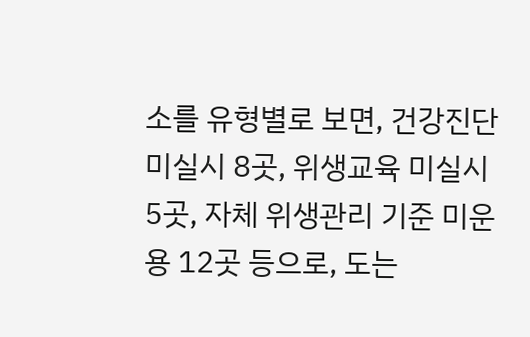소를 유형별로 보면, 건강진단 미실시 8곳, 위생교육 미실시 5곳, 자체 위생관리 기준 미운용 12곳 등으로, 도는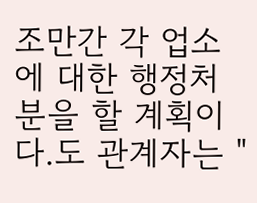조만간 각 업소에 대한 행정처분을 할 계획이다.도 관계자는 "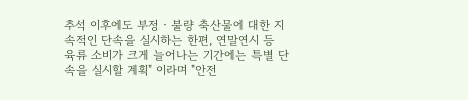추석 이후에도 부정‧불량 축산물에 대한 지속적인 단속을 실시하는 한편, 연말연시 등 육류 소비가 크게 늘어나는 기간에는 특별 단속을 실시할 계획" 이라며 "안전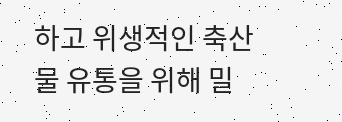하고 위생적인 축산물 유통을 위해 밀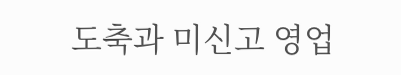도축과 미신고 영업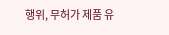행위, 무허가 제품 유